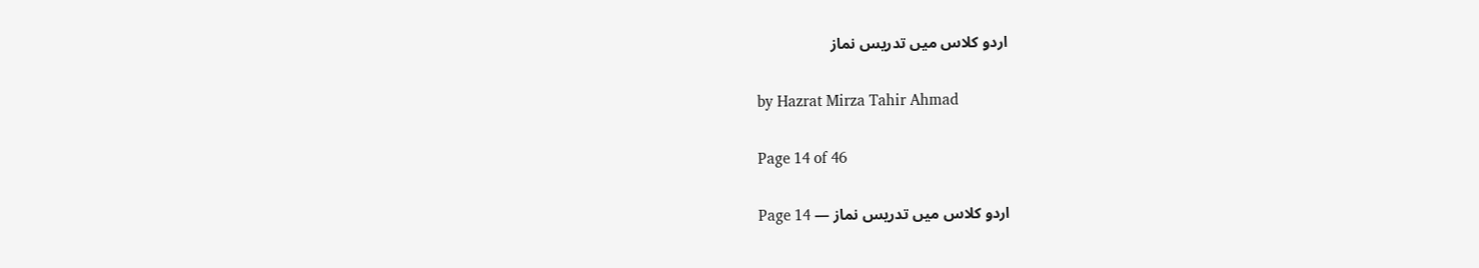اردو کلاس میں تدریس نماز

by Hazrat Mirza Tahir Ahmad

Page 14 of 46

اردو کلاس میں تدریس نماز — Page 14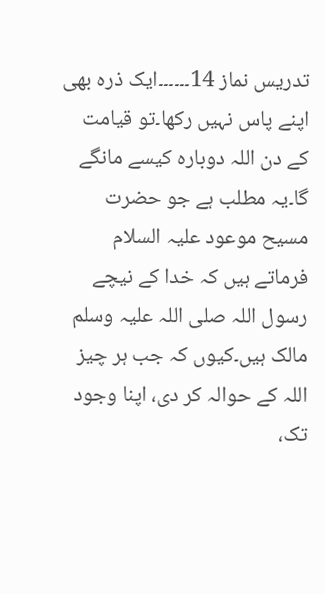تدريس نماز 14۔۔۔۔۔۔ایک ذرہ بھی اپنے پاس نہیں رکھا۔تو قیامت کے دن اللہ دوبارہ کیسے مانگے گا۔یہ مطلب ہے جو حضرت مسیح موعود علیہ السلام فرماتے ہیں کہ خدا کے نیچے رسول اللہ صلی اللہ علیہ وسلم مالک ہیں۔کیوں کہ جب ہر چیز اللہ کے حوالہ کر دی، اپنا وجود تک،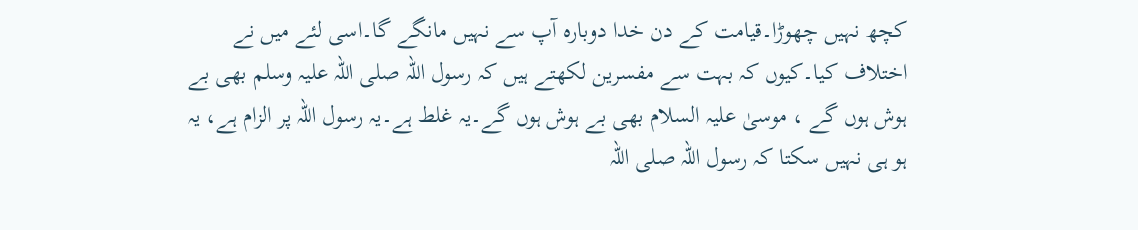کچھ نہیں چھوڑا۔قیامت کے دن خدا دوبارہ آپ سے نہیں مانگے گا۔اسی لئے میں نے اختلاف کیا۔کیوں کہ بہت سے مفسرین لکھتے ہیں کہ رسول اللہ صلی اللہ علیہ وسلم بھی بے ہوش ہوں گے ، موسیٰ علیہ السلام بھی بے ہوش ہوں گے۔یہ غلط ہے۔یہ رسول اللہ پر الزام ہے، یہ ہو ہی نہیں سکتا کہ رسول اللہ صلی اللہ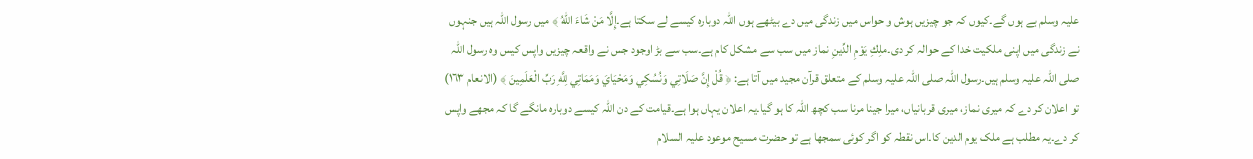علیہ وسلم بے ہوں گے۔کیوں کہ جو چیزیں ہوش و حواس میں زندگی میں دے بیٹھے ہوں اللہ دوبارہ کیسے لے سکتا ہے۔إِلَّا مَنْ شَاءَ اللهُ ﴾ میں رسول اللہ ہیں جنہوں نے زندگی میں اپنی ملکیت خدا کے حوالہ کر دی۔ملِكِ يَوْمِ الدِّينِ نماز میں سب سے مشکل کام ہے۔سب سے بڑ اوجود جس نے واقعہ چیزیں واپس کیس وہ رسول اللہ صلی اللہ علیہ وسلم ہیں۔رسول اللہ صلی اللہ علیہ وسلم کے متعلق قرآن مجید میں آتا ہے: ﴿ قُلْ إِنَّ صَلَاتِي وَنُسُكِي وَمَحْيَايَ وَمَمَاتِي لِلَّهِ رَبِّ الْعَلَمِينَ ﴾ (الانعام ١٦٣) تو اعلان کر دے کہ میری نماز، میری قربانیاں، میرا جینا مرنا سب کچھ اللہ کا ہو گیا۔یہ اعلان یہاں ہوا ہے۔قیامت کے دن اللہ کیسے دوبارہ مانگے گا کہ مجھے واپس کر دے۔یہ مطلب ہے ملک یوم الدین کا۔اس نقطہ کو اگر کوئی سمجھا ہے تو حضرت مسیح موعود علیہ السلام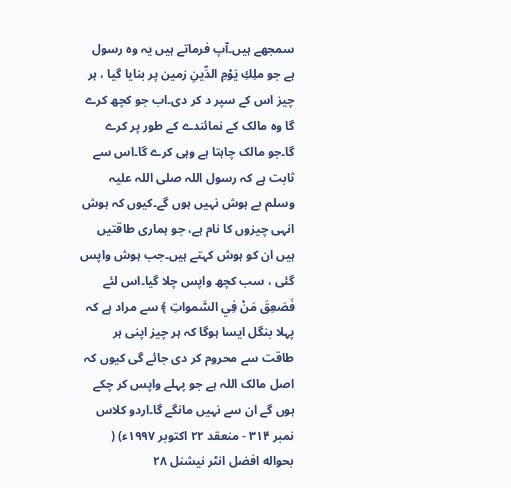سمجھے ہیں۔آپ فرماتے ہیں یہ وہ رسول ہے جو ملِكِ يَوْمِ الدِّينِ زمین پر بنایا گیا ، ہر چیز اس کے سپر د کر دی۔اب جو کچھ کرے گا وہ مالک کے نمائندے کے طور پر کرے گا۔جو مالک چاہتا ہے وہی کرے گا۔اس سے ثابت ہے کہ رسول اللہ صلی اللہ علیہ وسلم بے ہوش نہیں ہوں گے۔کیوں کہ ہوش انہی چیزوں کا نام ہے، جو ہماری طاقتیں ہیں ان کو ہوش کہتے ہیں۔جب ہوش واپس گئی ، سب کچھ واپس چلا گیا۔اس لئے فَصَعِقَ مَنْ فِي السَّمواتِ ﴾ سے مراد ہے کہ پہلا بنگل ایسا ہوگا کہ ہر چیز اپنی ہر طاقت سے محروم کر دی جائے گی کیوں کہ اصل مالک اللہ ہے جو پہلے واپس کر چکے ہوں گے ان سے نہیں مانگے گا۔اردو کلاس نمبر ۳۱۴ - منعقد ۲۲ اکتوبر ۱۹۹۷ء) ( بحواله افضل انٹر نیشنل ۲۸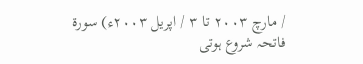/ مارچ ۲۰۰۳ تا ۳ / اپریل ۲۰۰۳ء) سورۃ فاتحہ شروع ہوتی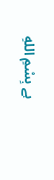ہے بِسْمِ اللهِ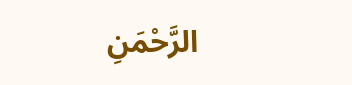الرَّحْمَنِ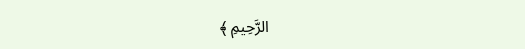الرَّحِيمِ ﴾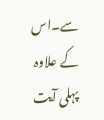سے۔اس کے علاوہ پہلی آیت